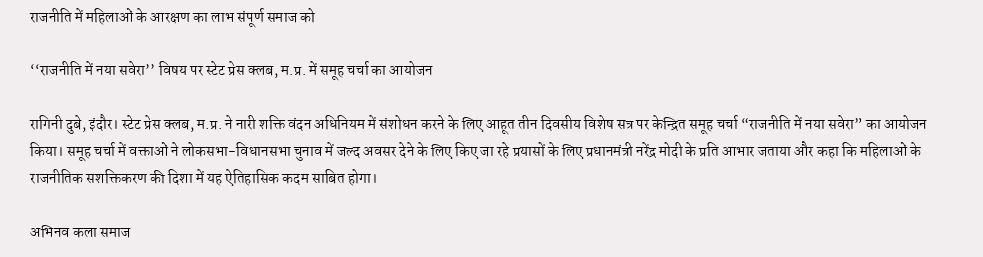राजनीति में महिलाओं के आरक्षण का लाभ संपूर्ण समाज को

‘‘राजनीति में नया सवेरा’’ विषय पर स्टेट प्रेस क्लब, म.प्र. में समूह चर्चा का आयोजन

रागिनी दुबे, इंदौर। स्टेट प्रेस क्लब, म.प्र. ने नारी शक्ति वंदन अधिनियम में संशोधन करने के लिए आहूत तीन दिवसीय विशेष सत्र पर केन्द्रित समूह चर्चा “राजनीति में नया सवेरा” का आयोजन किया। समूह चर्चा में वक्ताओं ने लोकसभा-विधानसभा चुनाव में जल्द अवसर देने के लिए किए जा रहे प्रयासों के लिए प्रधानमंत्री नरेंद्र मोदी के प्रति आभार जताया और कहा कि महिलाओं के राजनीतिक सशक्तिकरण की दिशा में यह ऐतिहासिक कदम साबित होगा।

अभिनव कला समाज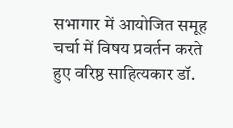सभागार में आयोजित समूह चर्चा में विषय प्रवर्तन करते हुए वरिष्ठ साहित्यकार डॉ.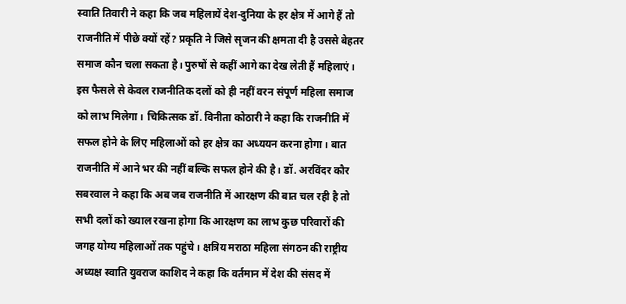स्वाति तिवारी ने कहा कि जब महिलायें देश-दुनिया के हर क्षेत्र में आगे हैं तो राजनीति में पीछे क्यों रहें? प्रकृति ने जिसे सृजन की क्षमता दी है उससे बेहतर समाज कौन चला सकता है। पुरुषों से कहीं आगे का देख लेती हैं महिलाएं। इस फैसले से केवल राजनीतिक दलों को ही नहीं वरन संपूर्ण महिला समाज को लाभ मिलेगा। चिकित्सक डॉ. विनीता कोठारी ने कहा कि राजनीति में सफल होने के लिए महिलाओं को हर क्षेत्र का अध्ययन करना होगा। बात राजनीति में आने भर की नहीं बल्कि सफल होने की है। डॉ. अरविंदर कौर सबरवाल ने कहा कि अब जब राजनीति में आरक्षण की बात चल रही है तो सभी दलों को ख्याल रखना होगा कि आरक्षण का लाभ कुछ परिवारों की जगह योग्य महिलाओं तक पहुंचे। क्षत्रिय मराठा महिला संगठन की राष्ट्रीय अध्यक्ष स्वाति युवराज काशिद ने कहा कि वर्तमान में देश की संसद में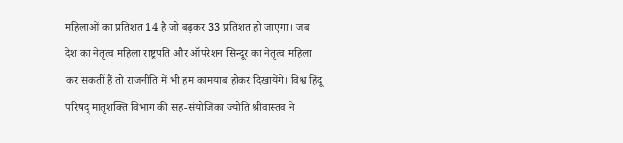महिलाओं का प्रतिशत 14 है जो बढ़कर 33 प्रतिशत हो जाएगा। जब देश का नेतृत्व महिला राष्ट्रपति और ऑपरेशन सिन्दूर का नेतृत्व महिला कर सकतीं हैं तो राजनीति में भी हम कामयाब होकर दिखायेंगे। विश्व हिंदू परिषद् मातृशक्ति विभाग की सह-संयोजिका ज्योति श्रीवास्तव ने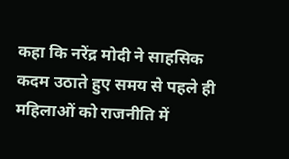कहा कि नरेंद्र मोदी ने साहसिक कदम उठाते हुए समय से पहले ही महिलाओं को राजनीति में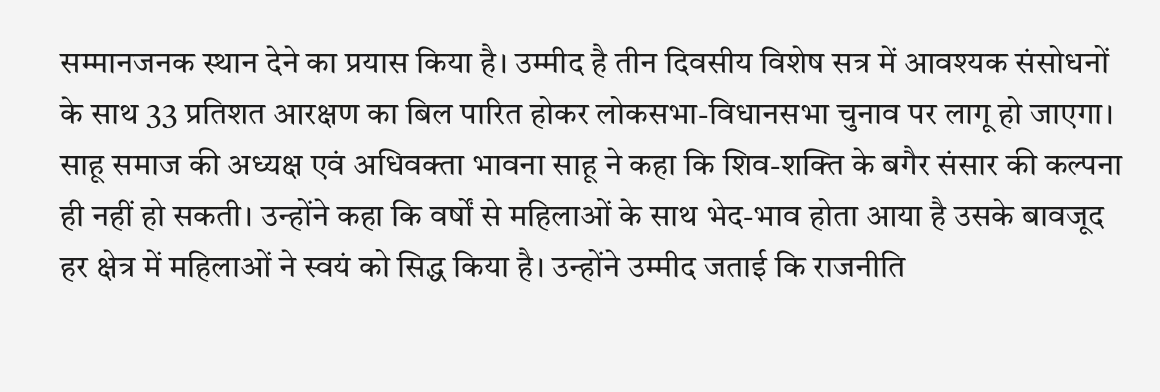सम्मानजनक स्थान देने का प्रयास किया है। उम्मीद है तीन दिवसीय विशेष सत्र में आवश्यक संसोधनों के साथ 33 प्रतिशत आरक्षण का बिल पारित होकर लोकसभा-विधानसभा चुनाव पर लागू हो जाएगा। साहू समाज की अध्यक्ष एवं अधिवक्ता भावना साहू ने कहा कि शिव-शक्ति के बगैर संसार की कल्पना ही नहीं हो सकती। उन्होंने कहा कि वर्षों से महिलाओं के साथ भेद-भाव होता आया है उसके बावजूद हर क्षेत्र में महिलाओं ने स्वयं को सिद्ध किया है। उन्होंने उम्मीद जताई कि राजनीति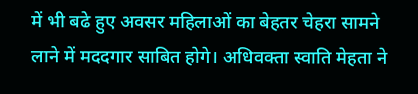में भी बढे हुए अवसर महिलाओं का बेहतर चेहरा सामने लाने में मददगार साबित होगे। अधिवक्ता स्वाति मेहता ने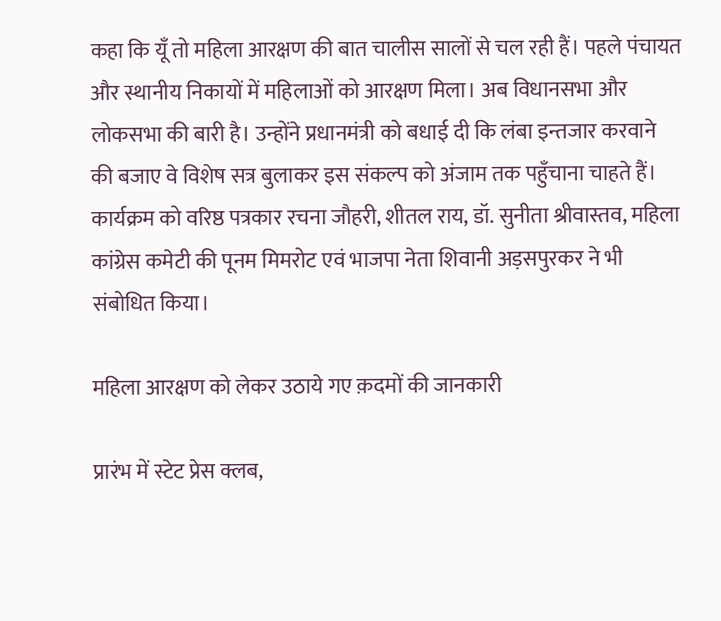कहा कि यूँ तो महिला आरक्षण की बात चालीस सालों से चल रही हैं। पहले पंचायत और स्थानीय निकायों में महिलाओं को आरक्षण मिला। अब विधानसभा और लोकसभा की बारी है। उन्होंने प्रधानमंत्री को बधाई दी कि लंबा इन्तजार करवाने की बजाए वे विशेष सत्र बुलाकर इस संकल्प को अंजाम तक पहुँचाना चाहते हैं। कार्यक्रम को वरिष्ठ पत्रकार रचना जौहरी, शीतल राय, डॉ. सुनीता श्रीवास्तव, महिला कांग्रेस कमेटी की पूनम मिमरोट एवं भाजपा नेता शिवानी अड़सपुरकर ने भी संबोधित किया।

महिला आरक्षण को लेकर उठाये गए क़दमों की जानकारी

प्रारंभ में स्टेट प्रेस क्लब,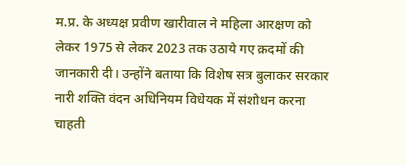म.प्र. के अध्यक्ष प्रवीण खारीवाल ने महिला आरक्षण को लेकर 1975 से लेकर 2023 तक उठाये गए क़दमों की जानकारी दी। उन्होंने बताया कि विशेष सत्र बुलाकर सरकार नारी शक्ति वंदन अधिनियम विधेयक में संशोधन करना चाहती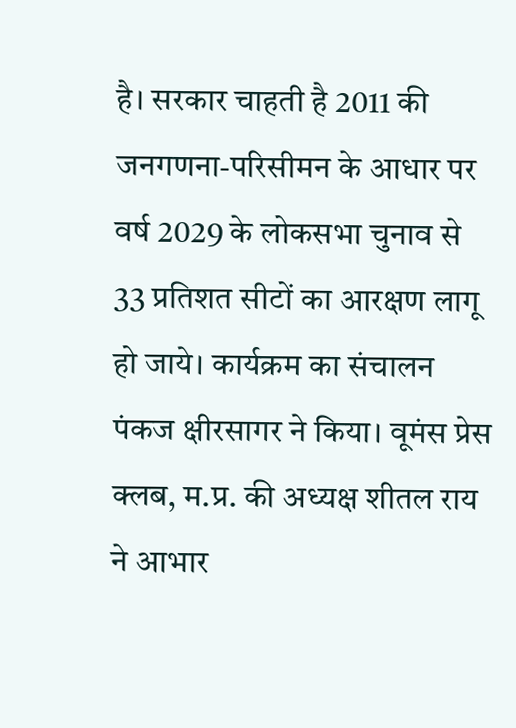है। सरकार चाहती है 2011 की जनगणना-परिसीमन के आधार पर वर्ष 2029 के लोकसभा चुनाव से 33 प्रतिशत सीटों का आरक्षण लागू हो जाये। कार्यक्रम का संचालन पंकज क्षीरसागर ने किया। वूमंस प्रेस क्लब, म.प्र. की अध्यक्ष शीतल राय ने आभार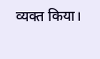व्यक्त किया।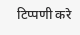टिप्पणी करे